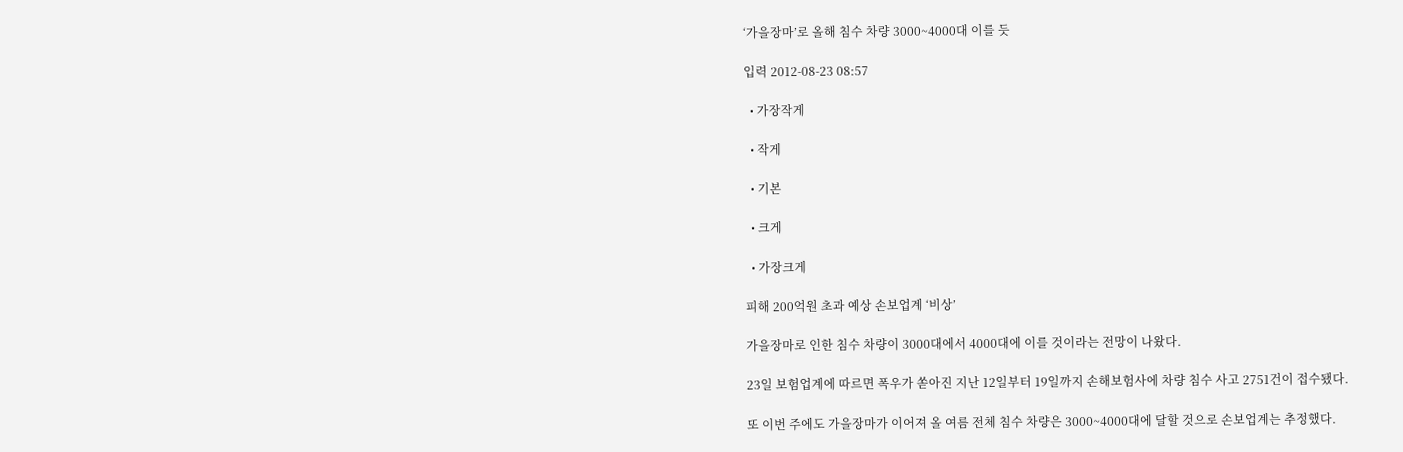‘가을장마’로 올해 침수 차량 3000~4000대 이를 듯

입력 2012-08-23 08:57

  • 가장작게

  • 작게

  • 기본

  • 크게

  • 가장크게

피해 200억원 초과 예상 손보업계 ‘비상’

가을장마로 인한 침수 차량이 3000대에서 4000대에 이를 것이라는 전망이 나왔다.

23일 보험업계에 따르면 폭우가 쏟아진 지난 12일부터 19일까지 손해보험사에 차량 침수 사고 2751건이 접수됐다.

또 이번 주에도 가을장마가 이어져 올 여름 전체 침수 차량은 3000~4000대에 달할 것으로 손보업계는 추정했다.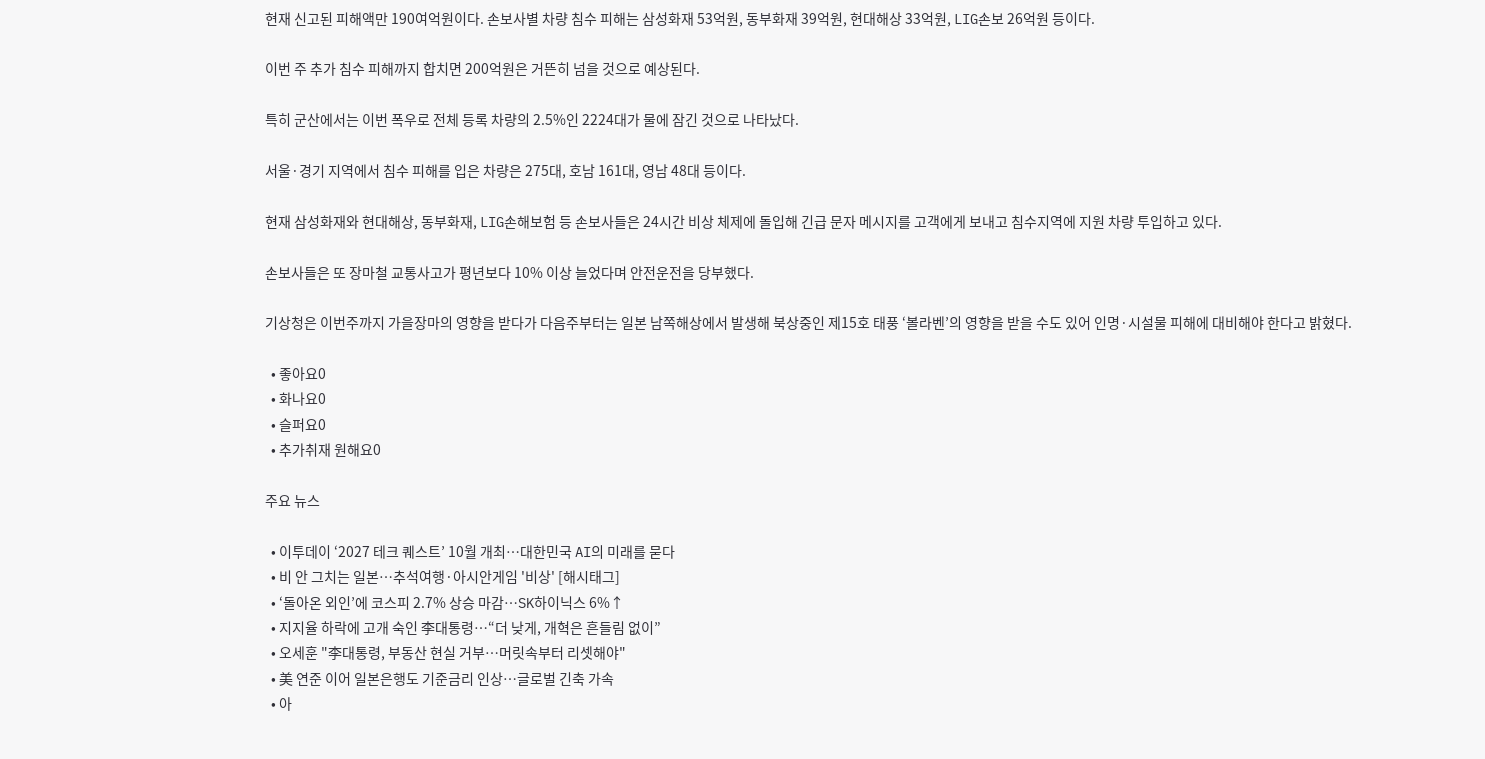현재 신고된 피해액만 190여억원이다. 손보사별 차량 침수 피해는 삼성화재 53억원, 동부화재 39억원, 현대해상 33억원, LIG손보 26억원 등이다.

이번 주 추가 침수 피해까지 합치면 200억원은 거뜬히 넘을 것으로 예상된다.

특히 군산에서는 이번 폭우로 전체 등록 차량의 2.5%인 2224대가 물에 잠긴 것으로 나타났다.

서울·경기 지역에서 침수 피해를 입은 차량은 275대, 호남 161대, 영남 48대 등이다.

현재 삼성화재와 현대해상, 동부화재, LIG손해보험 등 손보사들은 24시간 비상 체제에 돌입해 긴급 문자 메시지를 고객에게 보내고 침수지역에 지원 차량 투입하고 있다.

손보사들은 또 장마철 교통사고가 평년보다 10% 이상 늘었다며 안전운전을 당부했다.

기상청은 이번주까지 가을장마의 영향을 받다가 다음주부터는 일본 남쪽해상에서 발생해 북상중인 제15호 태풍 ‘볼라벤’의 영향을 받을 수도 있어 인명·시설물 피해에 대비해야 한다고 밝혔다.

  • 좋아요0
  • 화나요0
  • 슬퍼요0
  • 추가취재 원해요0

주요 뉴스

  • 이투데이 ‘2027 테크 퀘스트’ 10월 개최⋯대한민국 AI의 미래를 묻다
  • 비 안 그치는 일본…추석여행·아시안게임 '비상' [해시태그]
  • ‘돌아온 외인’에 코스피 2.7% 상승 마감⋯SK하이닉스 6%↑
  • 지지율 하락에 고개 숙인 李대통령⋯“더 낮게, 개혁은 흔들림 없이”
  • 오세훈 "李대통령, 부동산 현실 거부⋯머릿속부터 리셋해야"
  • 美 연준 이어 일본은행도 기준금리 인상⋯글로벌 긴축 가속
  • 아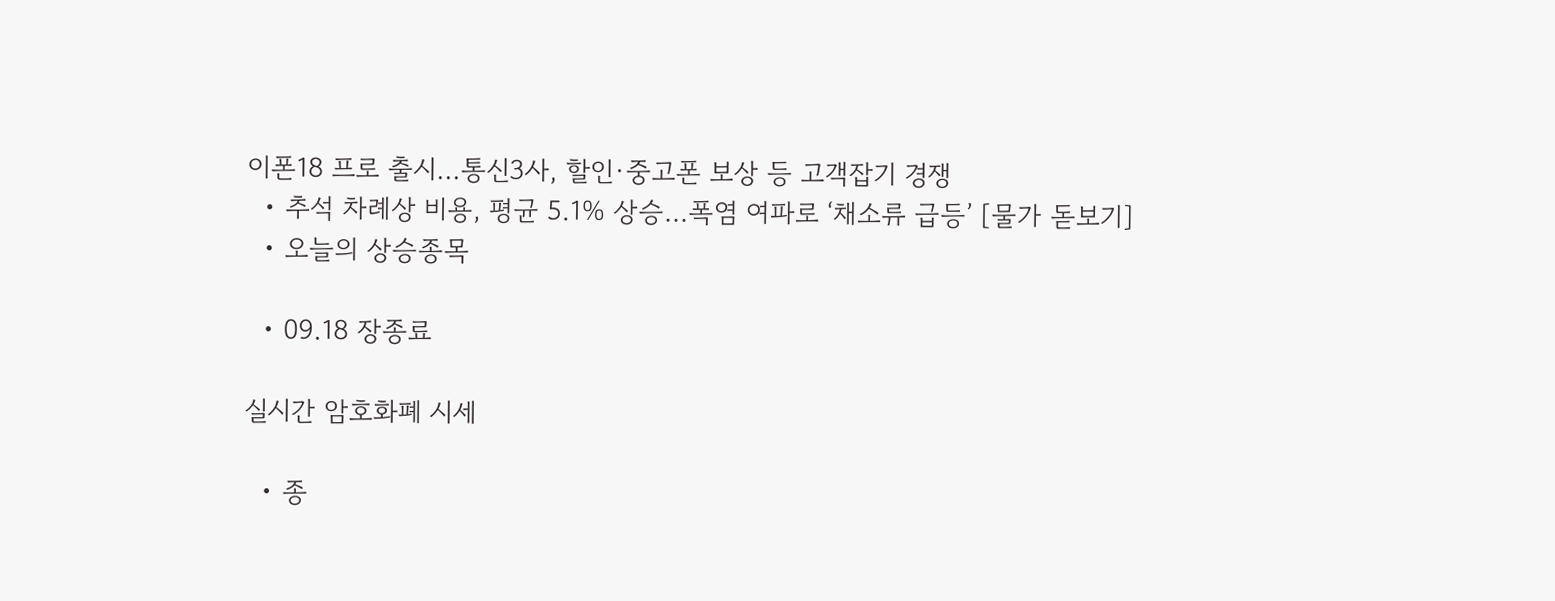이폰18 프로 출시...통신3사, 할인·중고폰 보상 등 고객잡기 경쟁
  • 추석 차례상 비용, 평균 5.1% 상승…폭염 여파로 ‘채소류 급등’ [물가 돋보기]
  • 오늘의 상승종목

  • 09.18 장종료

실시간 암호화폐 시세

  • 종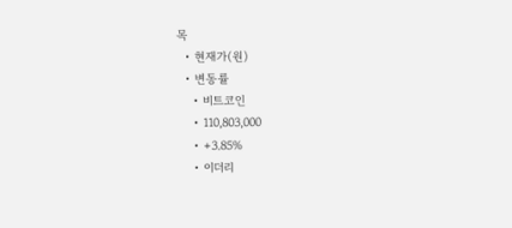목
  • 현재가(원)
  • 변동률
    • 비트코인
    • 110,803,000
    • +3.85%
    • 이더리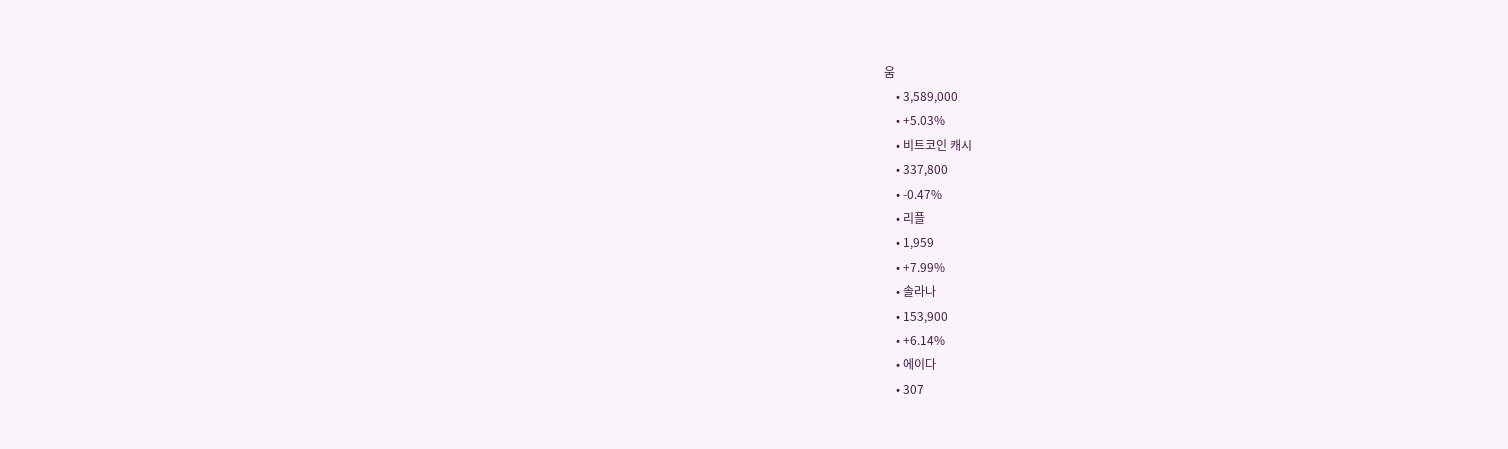움
    • 3,589,000
    • +5.03%
    • 비트코인 캐시
    • 337,800
    • -0.47%
    • 리플
    • 1,959
    • +7.99%
    • 솔라나
    • 153,900
    • +6.14%
    • 에이다
    • 307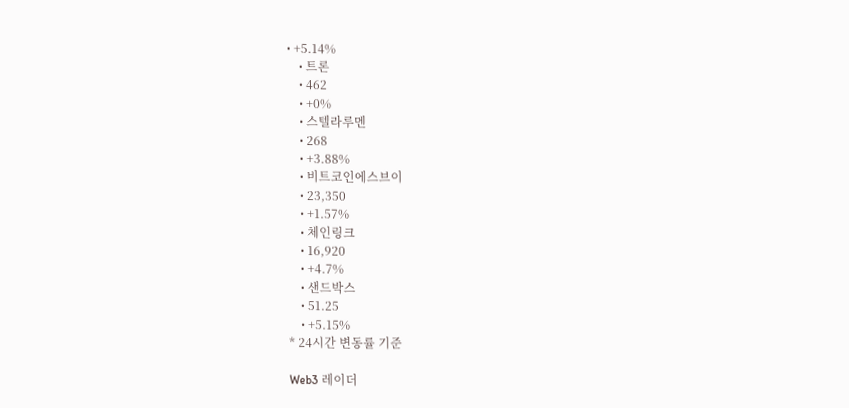• +5.14%
    • 트론
    • 462
    • +0%
    • 스텔라루멘
    • 268
    • +3.88%
    • 비트코인에스브이
    • 23,350
    • +1.57%
    • 체인링크
    • 16,920
    • +4.7%
    • 샌드박스
    • 51.25
    • +5.15%
* 24시간 변동률 기준

Web3 레이더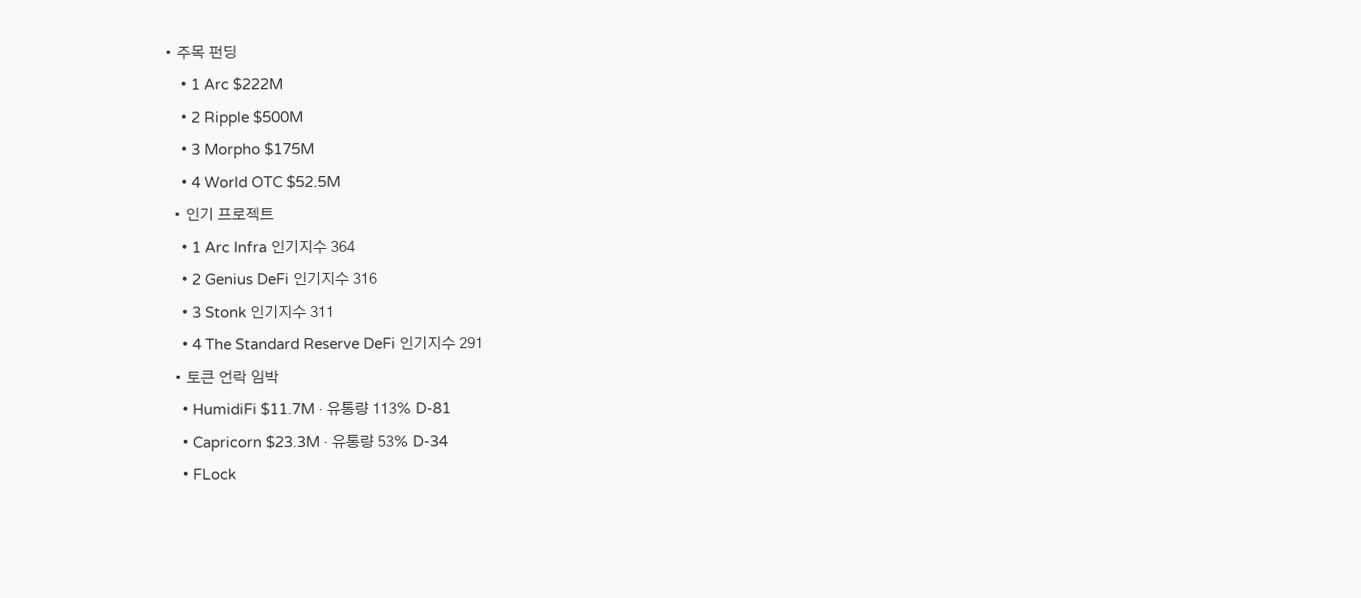• 주목 펀딩
    • 1 Arc $222M
    • 2 Ripple $500M
    • 3 Morpho $175M
    • 4 World OTC $52.5M
  • 인기 프로젝트
    • 1 Arc Infra 인기지수 364
    • 2 Genius DeFi 인기지수 316
    • 3 Stonk 인기지수 311
    • 4 The Standard Reserve DeFi 인기지수 291
  • 토큰 언락 임박
    • HumidiFi $11.7M · 유통량 113% D-81
    • Capricorn $23.3M · 유통량 53% D-34
    • FLock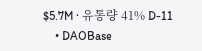$5.7M · 유통량 41% D-11
    • DAOBase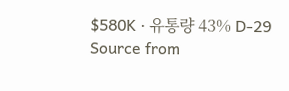$580K · 유통량 43% D-29
Source from